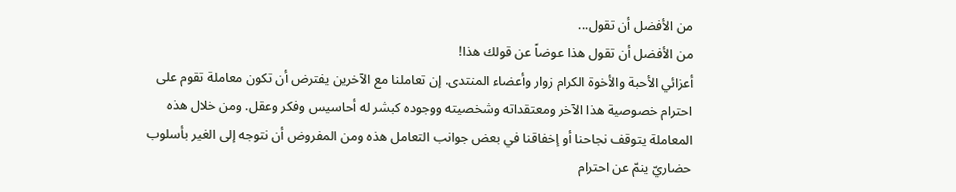من الأفضل أن تقول...
من الأفضل أن تقول هذا عوضاً عن قولك هذا!
أعزائي الأحبة والأخوة الكرام زوار وأعضاء المنتدى. إن تعاملنا مع الآخرين يفترض أن تكون معاملة تقوم على احترام خصوصية هذا الآخر ومعتقداته وشخصيته ووجوده كبشر له أحاسيس وفكر وعقل. ومن خلال هذه المعاملة يتوقف نجاحنا أو إخفاقنا في بعض جوانب التعامل هذه ومن المفروض أن نتوجه إلى الغير بأسلوب حضاريّ ينمّ عن احترام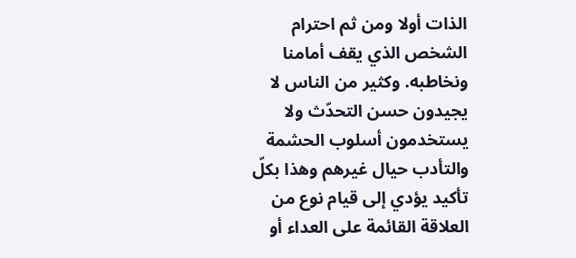الذات أولا ومن ثم احترام الشخص الذي يقف أمامنا ونخاطبه. وكثير من الناس لا يجيدون حسن التحدّث ولا يستخدمون أسلوب الحشمة والتأدب حيال غيرهم وهذا بكلّ تأكيد يؤدي إلى قيام نوع من العلاقة القائمة على العداء أو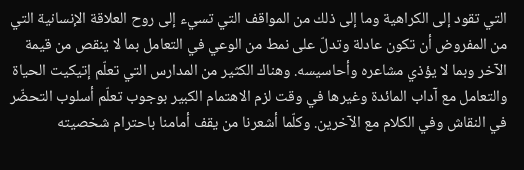التي تقود إلى الكراهية وما إلى ذلك من المواقف التي تسيء إلى روح العلاقة الإنسانية التي من المفروض أن تكون عادلة وتدلّ على نمط من الوعي في التعامل بما لا ينقص من قيمة الآخر وبما لا يؤذي مشاعره وأحاسيسه. وهناك الكثير من المدارس التي تعلّم إتيكيت الحياة والتعامل مع آداب المائدة وغيرها في وقت لزم الاهتمام الكبير بوجوب تعلّم أسلوب التحضّر في النقاش وفي الكلام مع الآخرين. وكلّما أشعرنا من يقف أمامنا باحترام شخصيته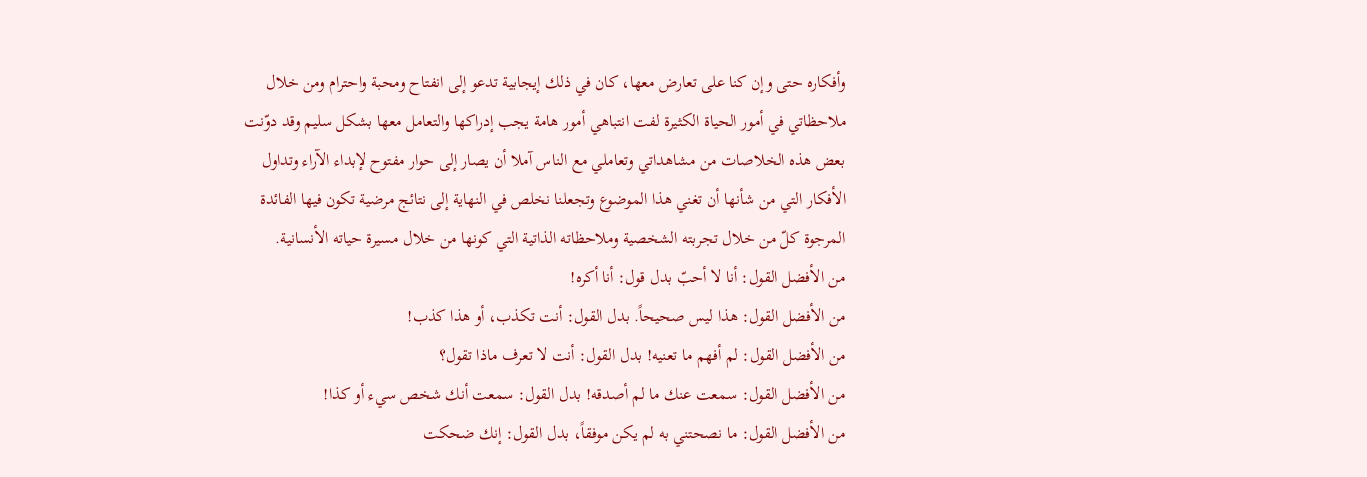وأفكاره حتى وإن كنا على تعارض معها، كان في ذلك إيجابية تدعو إلى انفتاح ومحبة واحترام ومن خلال ملاحظاتي في أمور الحياة الكثيرة لفت انتباهي أمور هامة يجب إدراكها والتعامل معها بشكل سليم وقد دوّنت بعض هذه الخلاصات من مشاهداتي وتعاملي مع الناس آملا أن يصار إلى حوار مفتوح لإبداء الآراء وتداول الأفكار التي من شأنها أن تغني هذا الموضوع وتجعلنا نخلص في النهاية إلى نتائج مرضية تكون فيها الفائدة المرجوة كلّ من خلال تجربته الشخصية وملاحظاته الذاتية التي كونها من خلال مسيرة حياته الأنسانية.
من الأفضل القول: أنا لا أحبّ بدل قول: أنا أكره!
من الأفضل القول: هذا ليس صحيحاً. بدل القول: أنت تكذب، أو هذا كذب!
من الأفضل القول: لم أفهم ما تعنيه! بدل القول: أنت لا تعرف ماذا تقول؟
من الأفضل القول: سمعت عنك ما لم أصدقه! بدل القول: سمعت أنك شخص سيء أو كذا!
من الأفضل القول: ما نصحتني به لم يكن موفقاً، بدل القول: إنك ضحكت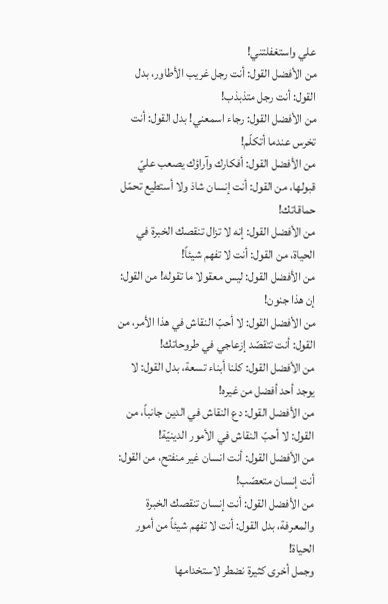علي واستغفلتني!
من الأفضل القول: أنت رجل غريب الأطاور، بدل القول: أنت رجل متذبذب!
من الأفضل القول: رجاء اسمعني! بدل القول: أنت تخرس عندما أتكلّم!
من الأفضل القول: أفكارك وآراؤك يصعب عليّ قبولها، من القول: أنت إنسان شاذ ولا أستطيع تحمّل حماقاتك!
من الأفضل القول: إنه لا تزال تنقصك الخبرة في الحياة، من القول: أنت لا تفهم شيئاً!
من الأفضل القول: ليس معقولا ما تقوله! من القول: إن هذا جنون!
من الأفضل القول: لا أحبّ النقاش في هذا الأمر، من القول: أنت تتقصّد إزعاجي في طروحاتك!
من الأفضل القول: كلنا أبناء تسعة، بدل القول: لا يوجد أحد أفضل من غيره!
من الأفضل القول: دع النقاش في الدين جانباً، من القول: لا أحبّ النقاش في الأمور الدينيّة!
من الأفضل القول: أنت انسان غير منفتح، من القول: أنت إنسان متعصّب!
من الأفضل القول: أنت إنسان تنقصك الخبرة والمعرفة، بدل القول: أنت لا تفهم شيئاً من أمور الحياة!
وجمل أخرى كثيرة نضطر لاستخدامها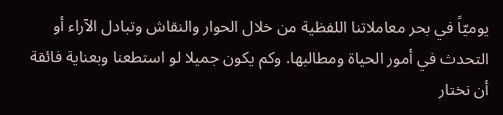يوميّاً في بحر معاملاتنا اللفظية من خلال الحوار والنقاش وتبادل الآراء أو التحدث في أمور الحياة ومطالبها. وكم يكون جميلا لو استطعنا وبعناية فائقة أن نختار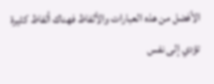الأفضل من هذه العبارات والألفاظ فهناك ألفاظ كثيرة تؤدي إلى نفس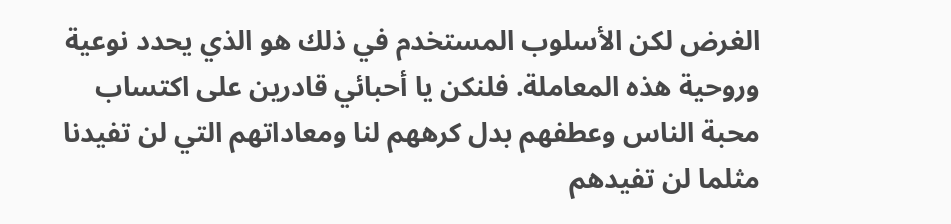الغرض لكن الأسلوب المستخدم في ذلك هو الذي يحدد نوعية وروحية هذه المعاملة. فلنكن يا أحبائي قادرين على اكتساب محبة الناس وعطفهم بدل كرههم لنا ومعاداتهم التي لن تفيدنا مثلما لن تفيدهم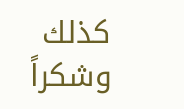كذلك وشكراً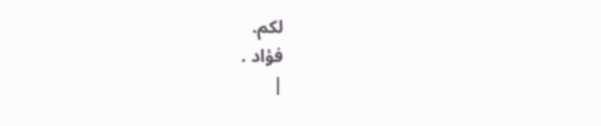لكم.
فؤاد .
|